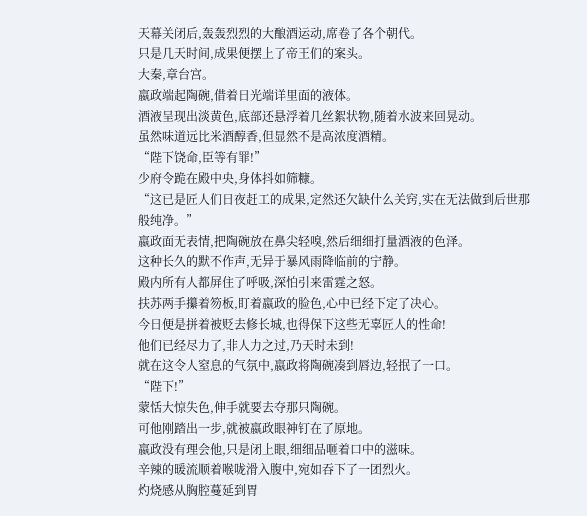天幕关闭后,轰轰烈烈的大酿酒运动,席卷了各个朝代。
只是几天时间,成果便摆上了帝王们的案头。
大秦,章台宫。
嬴政端起陶碗,借着日光端详里面的液体。
酒液呈现出淡黄色,底部还悬浮着几丝絮状物,随着水波来回晃动。
虽然味道远比米酒醇香,但显然不是高浓度酒精。
“陛下饶命,臣等有罪!”
少府令跪在殿中央,身体抖如筛糠。
“这已是匠人们日夜赶工的成果,定然还欠缺什么关窍,实在无法做到后世那般纯净。”
嬴政面无表情,把陶碗放在鼻尖轻嗅,然后细细打量酒液的色泽。
这种长久的默不作声,无异于暴风雨降临前的宁静。
殿内所有人都屏住了呼吸,深怕引来雷霆之怒。
扶苏两手攥着笏板,盯着嬴政的脸色,心中已经下定了决心。
今日便是拼着被贬去修长城,也得保下这些无辜匠人的性命!
他们已经尽力了,非人力之过,乃天时未到!
就在这令人窒息的气氛中,嬴政将陶碗凑到唇边,轻抿了一口。
“陛下!”
蒙恬大惊失色,伸手就要去夺那只陶碗。
可他刚踏出一步,就被嬴政眼神钉在了原地。
嬴政没有理会他,只是闭上眼,细细品咂着口中的滋味。
辛辣的暖流顺着喉咙滑入腹中,宛如吞下了一团烈火。
灼烧感从胸腔蔓延到胃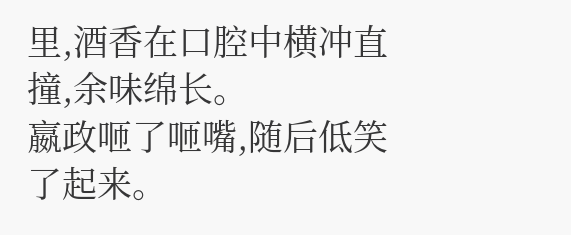里,酒香在口腔中横冲直撞,余味绵长。
嬴政咂了咂嘴,随后低笑了起来。